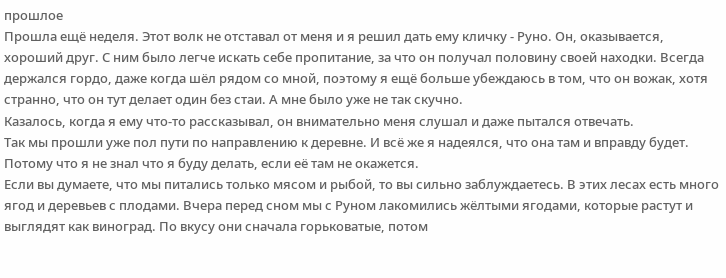прошлое
Прошла ещё неделя. Этот волк не отставал от меня и я решил дать ему кличку - Руно. Он, оказывается, хороший друг. С ним было легче искать себе пропитание, за что он получал половину своей находки. Всегда держался гордо, даже когда шëл рядом со мной, поэтому я ещё больше убеждаюсь в том, что он вожак, хотя странно, что он тут делает один без стаи. А мне было уже не так скучно.
Казалось, когда я ему что-то рассказывал, он внимательно меня слушал и даже пытался отвечать.
Так мы прошли уже пол пути по направлению к деревне. И всë же я надеялся, что она там и вправду будет. Потому что я не знал что я буду делать, если еë там не окажется.
Если вы думаете, что мы питались только мясом и рыбой, то вы сильно заблуждаетесь. В этих лесах есть много ягод и деревьев с плодами. Вчера перед сном мы с Руном лакомились жëлтыми ягодами, которые растут и выглядят как виноград. По вкусу они сначала горьковатые, потом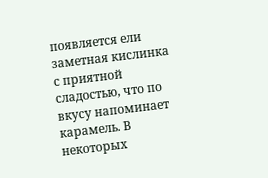появляется ели заметная кислинка с приятной сладостью, что по вкусу напоминает карамель. В некоторых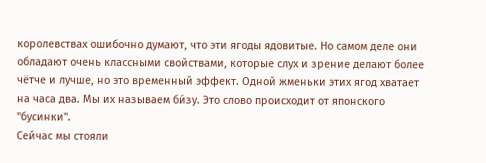королевствах ошибочно думают, что эти ягоды ядовитые. Но самом деле они обладают очень классными свойствами, которые слух и зрение делают более чëтче и лучше, но это временный эффект. Одной жменьки этих ягод хватает на часа два. Мы их называем би́зу. Это слово происходит от японского "бусинки".
Сейчас мы стояли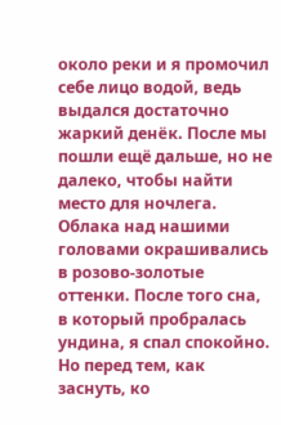около реки и я промочил себе лицо водой, ведь выдался достаточно жаркий денëк. После мы пошли ещё дальше, но не далеко, чтобы найти место для ночлега. Облака над нашими головами окрашивались в розово-золотые оттенки. После того сна, в который пробралась ундина, я спал спокойно. Но перед тем, как заснуть, ко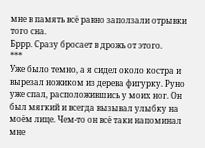мне в память всë равно заползали отрывки того сна.
Бррр. Сразу бросает в дрожь от этого.
***
Уже было темно, а я сидел около костра и вырезал ножиком из дерева фигурку. Руно уже спал, расположившись у моих ног. Он был мягкий и всегда вызывал улыбку на моëм лице. Чем-то он всë таки напоминал мне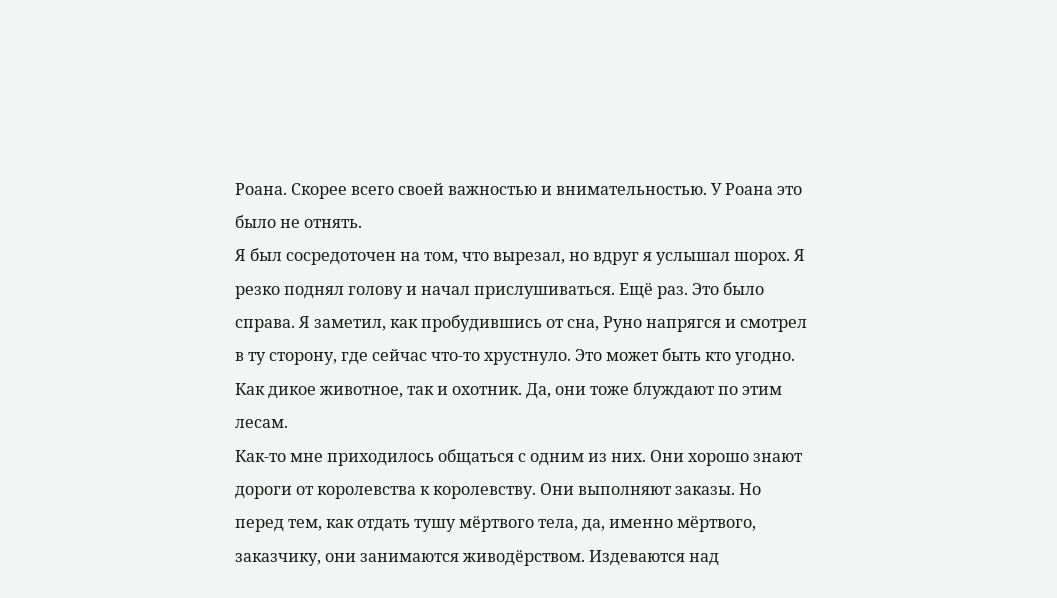Роана. Скорее всего своей важностью и внимательностью. У Роана это было не отнять.
Я был сосредоточен на том, что вырезал, но вдруг я услышал шорох. Я резко поднял голову и начал прислушиваться. Ещё раз. Это было справа. Я заметил, как пробудившись от сна, Руно напрягся и смотрел в ту сторону, где сейчас что-то хрустнуло. Это может быть кто угодно. Как дикое животное, так и охотник. Да, они тоже блуждают по этим лесам.
Как-то мне приходилось общаться с одним из них. Они хорошо знают дороги от королевства к королевству. Они выполняют заказы. Но перед тем, как отдать тушу мëртвого тела, да, именно мёртвого, заказчику, они занимаются живодëрством. Издеваются над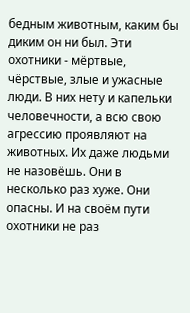бедным животным, каким бы диким он ни был. Эти охотники - мëртвые, чëрствые, злые и ужасные люди. В них нету и капельки человечности, а всю свою агрессию проявляют на животных. Их даже людьми не назовëшь. Они в несколько раз хуже. Они опасны. И на своëм пути охотники не раз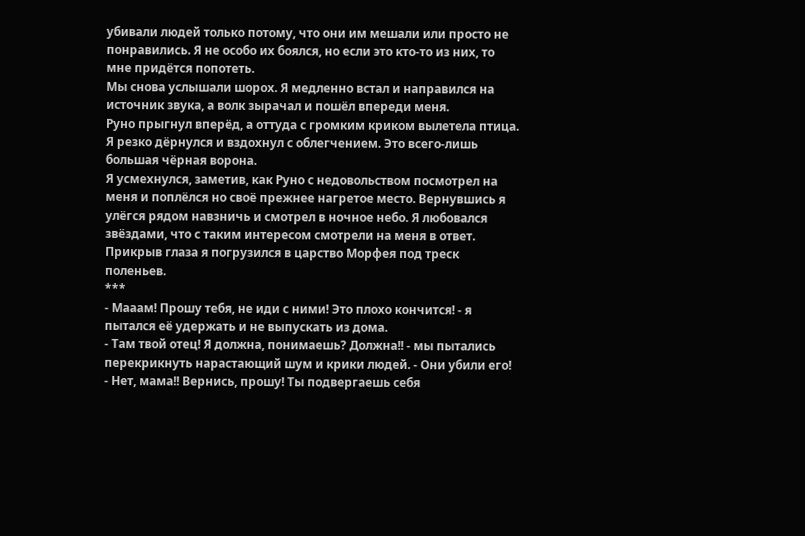убивали людей только потому, что они им мешали или просто не понравились. Я не особо их боялся, но если это кто-то из них, то мне придëтся попотеть.
Мы снова услышали шорох. Я медленно встал и направился на источник звука, а волк зырачал и пошëл впереди меня.
Руно прыгнул вперëд, а оттуда с громким криком вылетела птица. Я резко дëрнулся и вздохнул с облегчением. Это всего-лишь большая чëрная ворона.
Я усмехнулся, заметив, как Руно с недовольством посмотрел на меня и поплëлся но своë прежнее нагретое место. Вернувшись я улëгся рядом навзничь и смотрел в ночное небо. Я любовался звëздами, что с таким интересом смотрели на меня в ответ. Прикрыв глаза я погрузился в царство Морфея под треск поленьев.
***
- Мааам! Прошу тебя, не иди с ними! Это плохо кончится! - я пытался еë удержать и не выпускать из дома.
- Там твой отец! Я должна, понимаешь? Должна!! - мы пытались перекрикнуть нарастающий шум и крики людей. - Они убили его!
- Нет, мама!! Вернись, прошу! Ты подвергаешь себя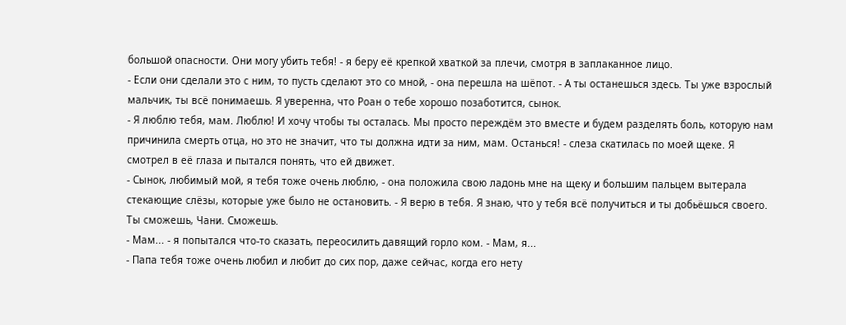большой опасности. Они могу убить тебя! - я беру еë крепкой хваткой за плечи, смотря в заплаканное лицо.
- Если они сделали это с ним, то пусть сделают это со мной, - она перешла на шëпот. - А ты останешься здесь. Ты уже взрослый мальчик, ты всë понимаешь. Я уверенна, что Роан о тебе хорошо позаботится, сынок.
- Я люблю тебя, мам. Люблю! И хочу чтобы ты осталась. Мы просто переждëм это вместе и будем разделять боль, которую нам причинила смерть отца, но это не значит, что ты должна идти за ним, мам. Останься! - слеза скатилась по моей щеке. Я смотрел в еë глаза и пытался понять, что ей движет.
- Сынок, любимый мой, я тебя тоже очень люблю, - она положила свою ладонь мне на щеку и большим пальцем вытерала стекающие слëзы, которые уже было не остановить. - Я верю в тебя. Я знаю, что у тебя всë получиться и ты добьëшься своего. Ты сможешь, Чани. Сможешь.
- Мам... - я попытался что-то сказать, переосилить давящий горло ком. - Мам, я...
- Папа тебя тоже очень любил и любит до сих пор, даже сейчас, когда его нету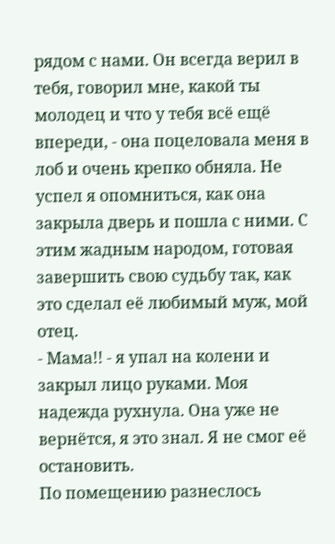рядом с нами. Он всегда верил в тебя, говорил мне, какой ты молодец и что у тебя всë ещё впереди, - она поцеловала меня в лоб и очень крепко обняла. Не успел я опомниться, как она закрыла дверь и пошла с ними. С этим жадным народом, готовая завершить свою судьбу так, как это сделал еë любимый муж, мой отец.
- Мама!! - я упал на колени и закрыл лицо руками. Моя надежда рухнула. Она уже не вернëтся, я это знал. Я не смог еë остановить.
По помещению разнеслось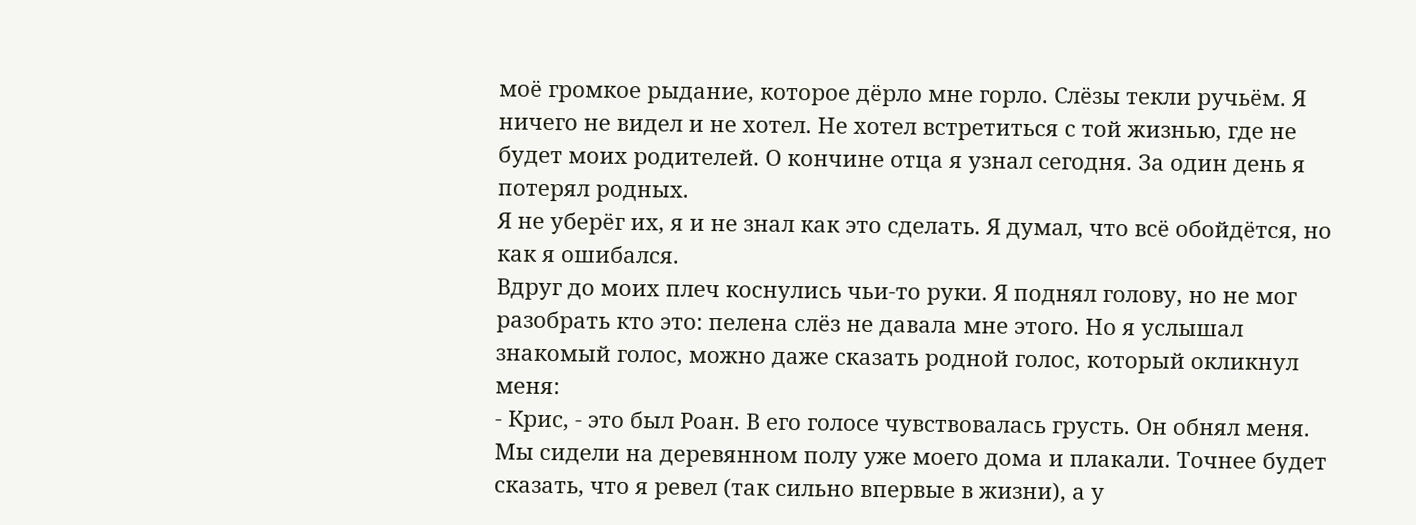моë громкое рыдание, которое дëрло мне горло. Слëзы текли ручьëм. Я ничего не видел и не хотел. Не хотел встретиться с той жизнью, где не будет моих родителей. О кончине отца я узнал сегодня. За один день я потерял родных.
Я не уберëг их, я и не знал как это сделать. Я думал, что всë обойдëтся, но как я ошибался.
Вдруг до моих плеч коснулись чьи-то руки. Я поднял голову, но не мог разобрать кто это: пелена слëз не давала мне этого. Но я услышал знакомый голос, можно даже сказать родной голос, который окликнул меня:
- Крис, - это был Роан. В его голосе чувствовалась грусть. Он обнял меня.
Мы сидели на деревянном полу уже моего дома и плакали. Точнее будет сказать, что я ревел (так сильно впервые в жизни), а у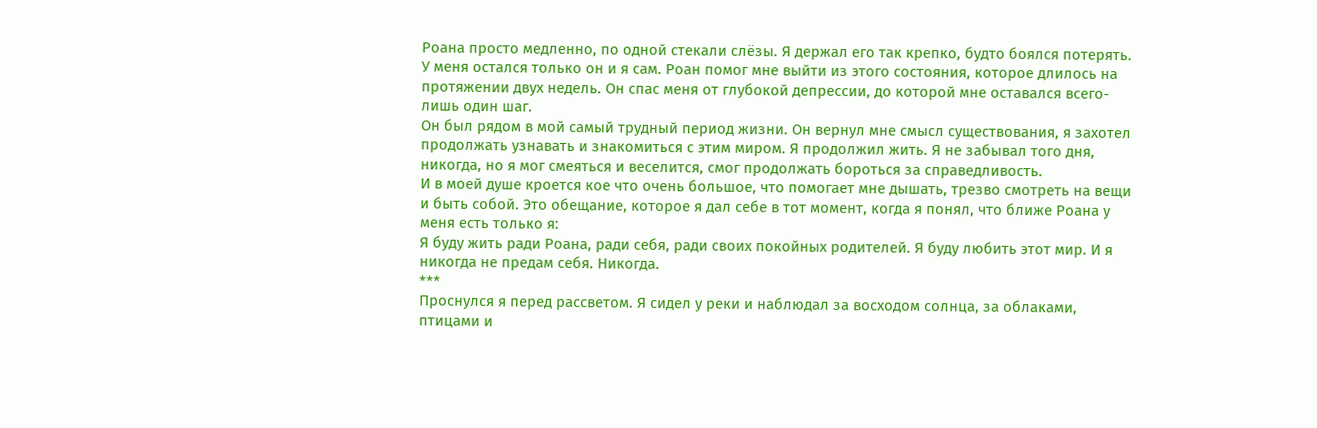Роана просто медленно, по одной стекали слëзы. Я держал его так крепко, будто боялся потерять.
У меня остался только он и я сам. Роан помог мне выйти из этого состояния, которое длилось на протяжении двух недель. Он спас меня от глубокой депрессии, до которой мне оставался всего-лишь один шаг.
Он был рядом в мой самый трудный период жизни. Он вернул мне смысл существования, я захотел продолжать узнавать и знакомиться с этим миром. Я продолжил жить. Я не забывал того дня, никогда, но я мог смеяться и веселится, смог продолжать бороться за справедливость.
И в моей душе кроется кое что очень большое, что помогает мне дышать, трезво смотреть на вещи и быть собой. Это обещание, которое я дал себе в тот момент, когда я понял, что ближе Роана у меня есть только я:
Я буду жить ради Роана, ради себя, ради своих покойных родителей. Я буду любить этот мир. И я никогда не предам себя. Никогда.
***
Проснулся я перед рассветом. Я сидел у реки и наблюдал за восходом солнца, за облаками, птицами и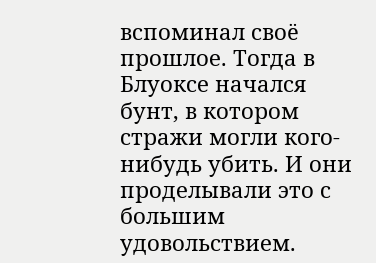вспоминал своë прошлое. Тогда в Блуоксе начался бунт, в котором стражи могли кого-нибудь убить. И они проделывали это с большим удовольствием.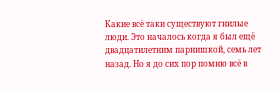Какие всë таки существуют гнилые люди. Это началось когда я был ещё двадцатилетним парнишкой, семь лет назад. Но я до сих пор помню всë в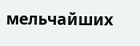мельчайших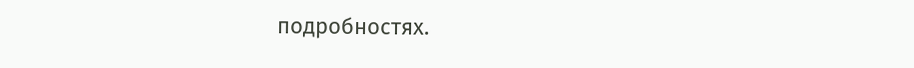подробностях.